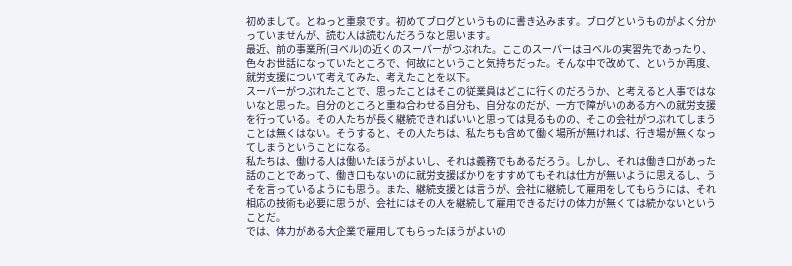初めまして。とねっと重泉です。初めてブログというものに書き込みます。ブログというものがよく分かっていませんが、読む人は読むんだろうなと思います。
最近、前の事業所(ヨベル)の近くのスーパーがつぶれた。ここのスーパーはヨベルの実習先であったり、色々お世話になっていたところで、何故にということ気持ちだった。そんな中で改めて、というか再度、就労支援について考えてみた、考えたことを以下。
スーパーがつぶれたことで、思ったことはそこの従業員はどこに行くのだろうか、と考えると人事ではないなと思った。自分のところと重ね合わせる自分も、自分なのだが、一方で障がいのある方への就労支援を行っている。その人たちが長く継続できればいいと思っては見るものの、そこの会社がつぶれてしまうことは無くはない。そうすると、その人たちは、私たちも含めて働く場所が無ければ、行き場が無くなってしまうということになる。
私たちは、働ける人は働いたほうがよいし、それは義務でもあるだろう。しかし、それは働き口があった話のことであって、働き口もないのに就労支援ばかりをすすめてもそれは仕方が無いように思えるし、うそを言っているようにも思う。また、継続支援とは言うが、会社に継続して雇用をしてもらうには、それ相応の技術も必要に思うが、会社にはその人を継続して雇用できるだけの体力が無くては続かないということだ。
では、体力がある大企業で雇用してもらったほうがよいの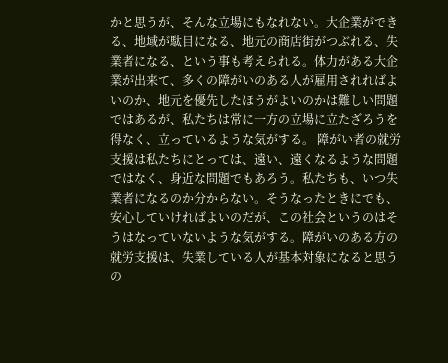かと思うが、そんな立場にもなれない。大企業ができる、地域が駄目になる、地元の商店街がつぶれる、失業者になる、という事も考えられる。体力がある大企業が出来て、多くの障がいのある人が雇用されればよいのか、地元を優先したほうがよいのかは難しい問題ではあるが、私たちは常に一方の立場に立たざろうを得なく、立っているような気がする。 障がい者の就労支援は私たちにとっては、遠い、遠くなるような問題ではなく、身近な問題でもあろう。私たちも、いつ失業者になるのか分からない。そうなったときにでも、安心していければよいのだが、この社会というのはそうはなっていないような気がする。障がいのある方の就労支援は、失業している人が基本対象になると思うの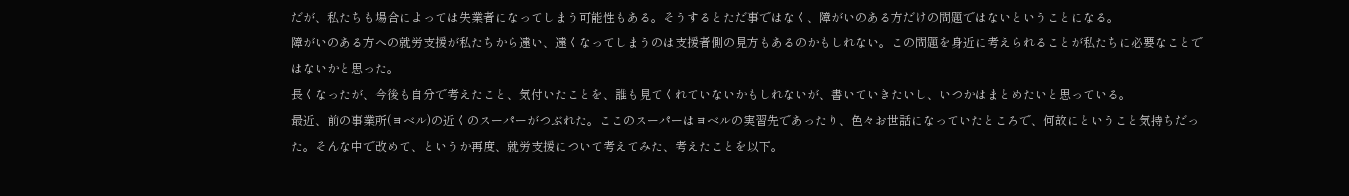だが、私たちも場合によっては失業者になってしまう可能性もある。そうするとただ事ではなく、障がいのある方だけの問題ではないということになる。
障がいのある方への就労支援が私たちから遠い、遠くなってしまうのは支援者側の見方もあるのかもしれない。この問題を身近に考えられることが私たちに必要なことではないかと思った。
長くなったが、今後も自分で考えたこと、気付いたことを、誰も見てくれていないかもしれないが、書いていきたいし、いつかはまとめたいと思っている。
最近、前の事業所(ヨベル)の近くのスーパーがつぶれた。ここのスーパーはヨベルの実習先であったり、色々お世話になっていたところで、何故にということ気持ちだった。そんな中で改めて、というか再度、就労支援について考えてみた、考えたことを以下。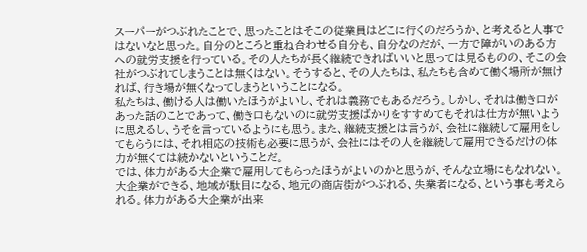スーパーがつぶれたことで、思ったことはそこの従業員はどこに行くのだろうか、と考えると人事ではないなと思った。自分のところと重ね合わせる自分も、自分なのだが、一方で障がいのある方への就労支援を行っている。その人たちが長く継続できればいいと思っては見るものの、そこの会社がつぶれてしまうことは無くはない。そうすると、その人たちは、私たちも含めて働く場所が無ければ、行き場が無くなってしまうということになる。
私たちは、働ける人は働いたほうがよいし、それは義務でもあるだろう。しかし、それは働き口があった話のことであって、働き口もないのに就労支援ばかりをすすめてもそれは仕方が無いように思えるし、うそを言っているようにも思う。また、継続支援とは言うが、会社に継続して雇用をしてもらうには、それ相応の技術も必要に思うが、会社にはその人を継続して雇用できるだけの体力が無くては続かないということだ。
では、体力がある大企業で雇用してもらったほうがよいのかと思うが、そんな立場にもなれない。大企業ができる、地域が駄目になる、地元の商店街がつぶれる、失業者になる、という事も考えられる。体力がある大企業が出来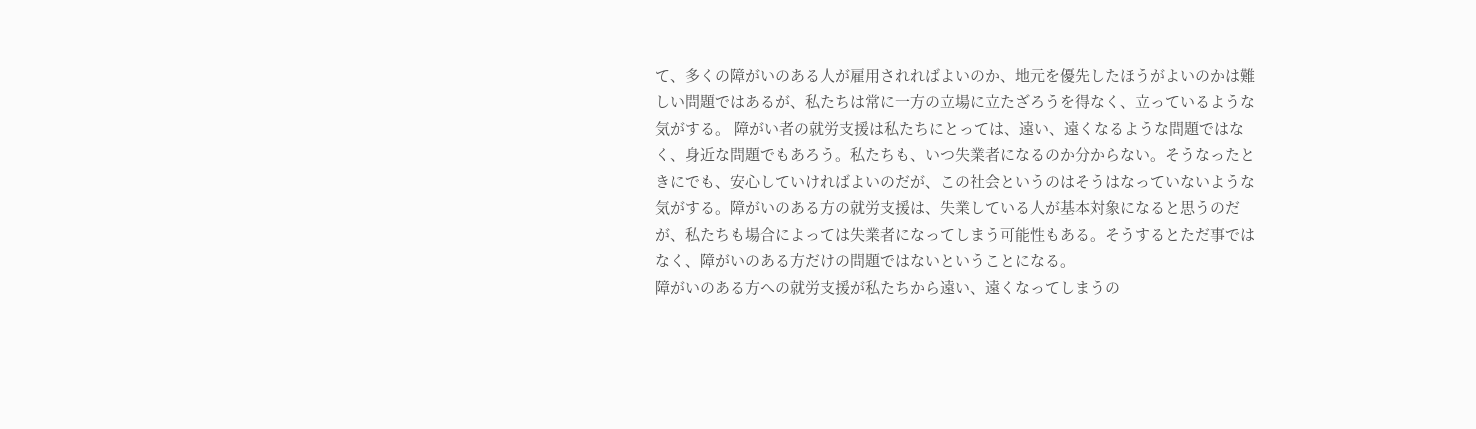て、多くの障がいのある人が雇用されればよいのか、地元を優先したほうがよいのかは難しい問題ではあるが、私たちは常に一方の立場に立たざろうを得なく、立っているような気がする。 障がい者の就労支援は私たちにとっては、遠い、遠くなるような問題ではなく、身近な問題でもあろう。私たちも、いつ失業者になるのか分からない。そうなったときにでも、安心していければよいのだが、この社会というのはそうはなっていないような気がする。障がいのある方の就労支援は、失業している人が基本対象になると思うのだが、私たちも場合によっては失業者になってしまう可能性もある。そうするとただ事ではなく、障がいのある方だけの問題ではないということになる。
障がいのある方への就労支援が私たちから遠い、遠くなってしまうの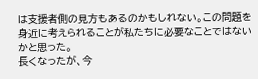は支援者側の見方もあるのかもしれない。この問題を身近に考えられることが私たちに必要なことではないかと思った。
長くなったが、今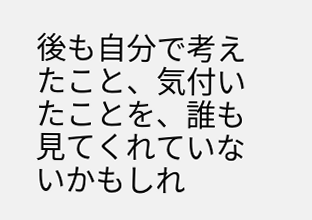後も自分で考えたこと、気付いたことを、誰も見てくれていないかもしれ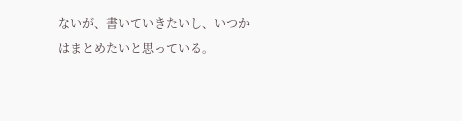ないが、書いていきたいし、いつかはまとめたいと思っている。